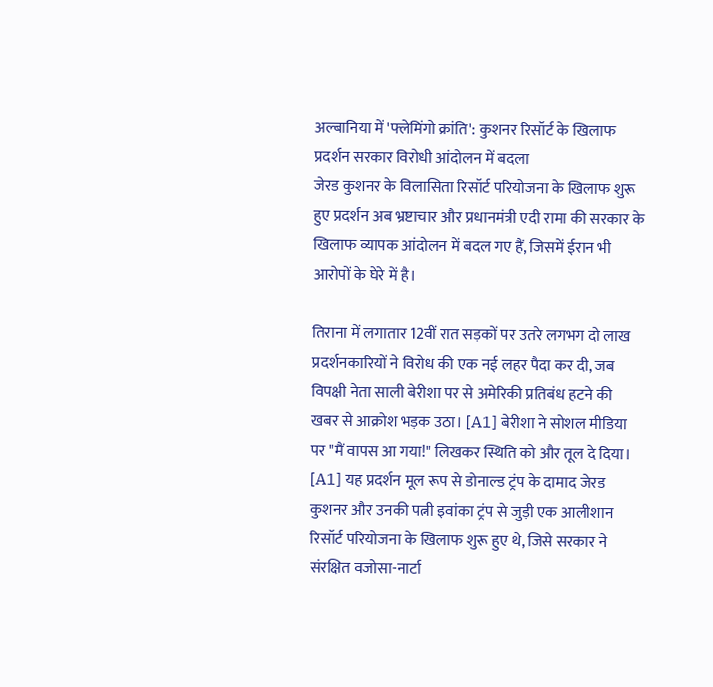अल्बानिया में 'फ्लेमिंगो क्रांति': कुशनर रिसॉर्ट के खिलाफ प्रदर्शन सरकार विरोधी आंदोलन में बदला
जेरड कुशनर के विलासिता रिसॉर्ट परियोजना के खिलाफ शुरू हुए प्रदर्शन अब भ्रष्टाचार और प्रधानमंत्री एदी रामा की सरकार के खिलाफ व्यापक आंदोलन में बदल गए हैं, जिसमें ईरान भी आरोपों के घेरे में है।

तिराना में लगातार 12वीं रात सड़कों पर उतरे लगभग दो लाख प्रदर्शनकारियों ने विरोध की एक नई लहर पैदा कर दी, जब विपक्षी नेता साली बेरीशा पर से अमेरिकी प्रतिबंध हटने की खबर से आक्रोश भड़क उठा। [A1] बेरीशा ने सोशल मीडिया पर "मैं वापस आ गया!" लिखकर स्थिति को और तूल दे दिया। [A1] यह प्रदर्शन मूल रूप से डोनाल्ड ट्रंप के दामाद जेरड कुशनर और उनकी पत्नी इवांका ट्रंप से जुड़ी एक आलीशान रिसॉर्ट परियोजना के खिलाफ शुरू हुए थे, जिसे सरकार ने संरक्षित वजोसा-नार्टा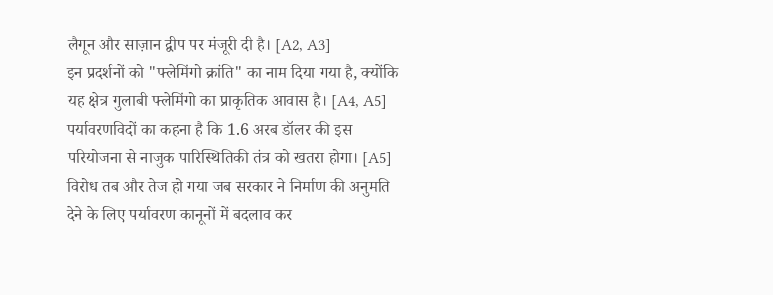लैगून और साज़ान द्वीप पर मंजूरी दी है। [A2, A3]
इन प्रदर्शनों को "फ्लेमिंगो क्रांति" का नाम दिया गया है, क्योंकि यह क्षेत्र गुलाबी फ्लेमिंगो का प्राकृतिक आवास है। [A4, A5] पर्यावरणविदों का कहना है कि 1.6 अरब डॉलर की इस परियोजना से नाजुक पारिस्थितिकी तंत्र को खतरा होगा। [A5] विरोध तब और तेज हो गया जब सरकार ने निर्माण की अनुमति देने के लिए पर्यावरण कानूनों में बदलाव कर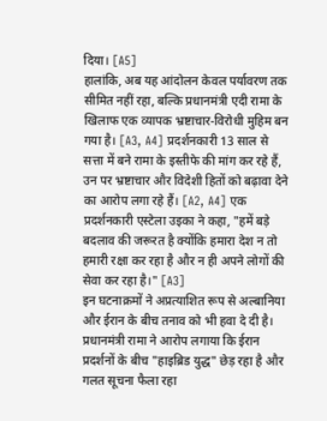दिया। [A5]
हालांकि, अब यह आंदोलन केवल पर्यावरण तक सीमित नहीं रहा, बल्कि प्रधानमंत्री एदी रामा के खिलाफ एक व्यापक भ्रष्टाचार-विरोधी मुहिम बन गया है। [A3, A4] प्रदर्शनकारी 13 साल से सत्ता में बने रामा के इस्तीफे की मांग कर रहे हैं, उन पर भ्रष्टाचार और विदेशी हितों को बढ़ावा देने का आरोप लगा रहे हैं। [A2, A4] एक प्रदर्शनकारी एस्टेला उइका ने कहा, "हमें बड़े बदलाव की जरूरत है क्योंकि हमारा देश न तो हमारी रक्षा कर रहा है और न ही अपने लोगों की सेवा कर रहा है।" [A3]
इन घटनाक्रमों ने अप्रत्याशित रूप से अल्बानिया और ईरान के बीच तनाव को भी हवा दे दी है। प्रधानमंत्री रामा ने आरोप लगाया कि ईरान प्रदर्शनों के बीच "हाइब्रिड युद्ध" छेड़ रहा है और गलत सूचना फैला रहा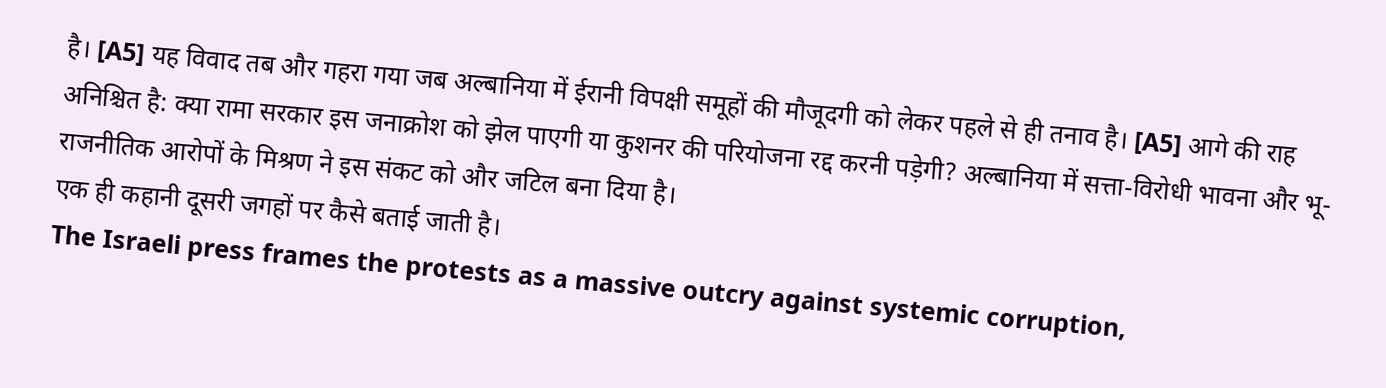है। [A5] यह विवाद तब और गहरा गया जब अल्बानिया में ईरानी विपक्षी समूहों की मौजूदगी को लेकर पहले से ही तनाव है। [A5] आगे की राह अनिश्चित है: क्या रामा सरकार इस जनाक्रोश को झेल पाएगी या कुशनर की परियोजना रद्द करनी पड़ेगी? अल्बानिया में सत्ता-विरोधी भावना और भू-राजनीतिक आरोपों के मिश्रण ने इस संकट को और जटिल बना दिया है।
एक ही कहानी दूसरी जगहों पर कैसे बताई जाती है।
The Israeli press frames the protests as a massive outcry against systemic corruption,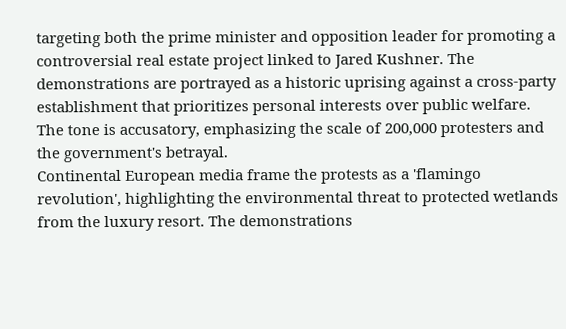targeting both the prime minister and opposition leader for promoting a controversial real estate project linked to Jared Kushner. The demonstrations are portrayed as a historic uprising against a cross-party establishment that prioritizes personal interests over public welfare. The tone is accusatory, emphasizing the scale of 200,000 protesters and the government's betrayal.
Continental European media frame the protests as a 'flamingo revolution', highlighting the environmental threat to protected wetlands from the luxury resort. The demonstrations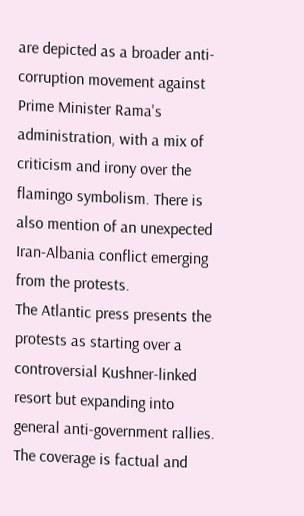are depicted as a broader anti-corruption movement against Prime Minister Rama's administration, with a mix of criticism and irony over the flamingo symbolism. There is also mention of an unexpected Iran-Albania conflict emerging from the protests.
The Atlantic press presents the protests as starting over a controversial Kushner-linked resort but expanding into general anti-government rallies. The coverage is factual and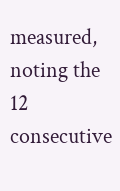measured, noting the 12 consecutive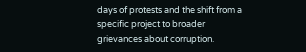days of protests and the shift from a specific project to broader grievances about corruption.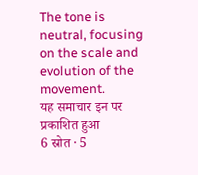The tone is neutral, focusing on the scale and evolution of the movement.
यह समाचार इन पर प्रकाशित हुआ
6 स्रोत · 5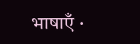भाषाएँ ·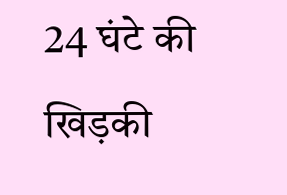24 घंटे की खिड़की